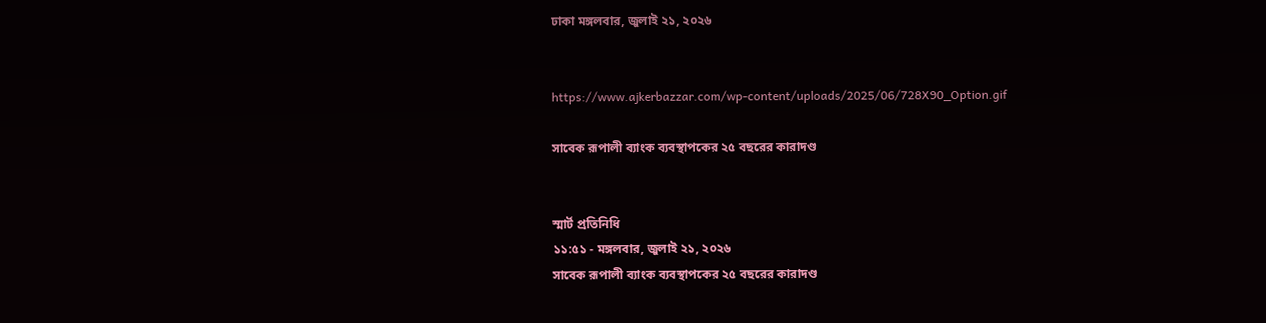ঢাকা মঙ্গলবার, জুলাই ২১, ২০২৬


https://www.ajkerbazzar.com/wp-content/uploads/2025/06/728X90_Option.gif

সাবেক রূপালী ব্যাংক ব্যবস্থাপকের ২৫ বছরের কারাদণ্ড


স্মার্ট প্রতিনিধি
১১:৫১ - মঙ্গলবার, জুলাই ২১, ২০২৬
সাবেক রূপালী ব্যাংক ব্যবস্থাপকের ২৫ বছরের কারাদণ্ড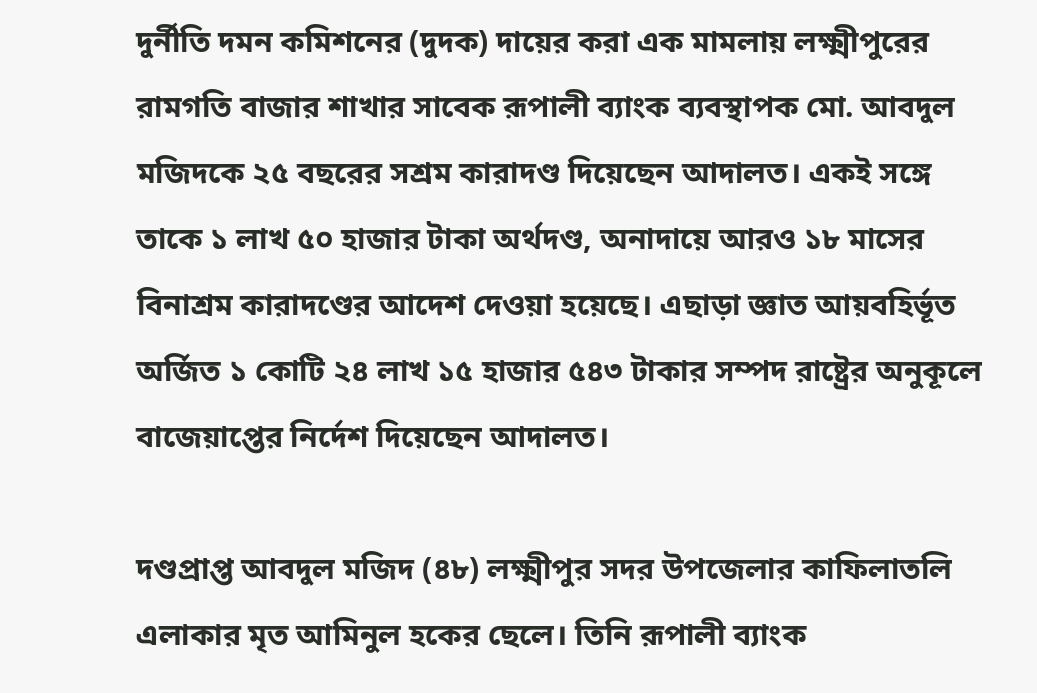দুর্নীতি দমন কমিশনের (দুদক) দায়ের করা এক মামলায় লক্ষ্মীপুরের রামগতি বাজার শাখার সাবেক রূপালী ব্যাংক ব্যবস্থাপক মো. আবদুল মজিদকে ২৫ বছরের সশ্রম কারাদণ্ড দিয়েছেন আদালত। একই সঙ্গে তাকে ১ লাখ ৫০ হাজার টাকা অর্থদণ্ড, অনাদায়ে আরও ১৮ মাসের বিনাশ্রম কারাদণ্ডের আদেশ দেওয়া হয়েছে। এছাড়া জ্ঞাত আয়বহির্ভূত অর্জিত ১ কোটি ২৪ লাখ ১৫ হাজার ৫৪৩ টাকার সম্পদ রাষ্ট্রের অনুকূলে বাজেয়াপ্তের নির্দেশ দিয়েছেন আদালত।

দণ্ডপ্রাপ্ত আবদুল মজিদ (৪৮) লক্ষ্মীপুর সদর উপজেলার কাফিলাতলি এলাকার মৃত আমিনুল হকের ছেলে। তিনি রূপালী ব্যাংক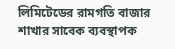লিমিটেডের রামগতি বাজার শাখার সাবেক ব্যবস্থাপক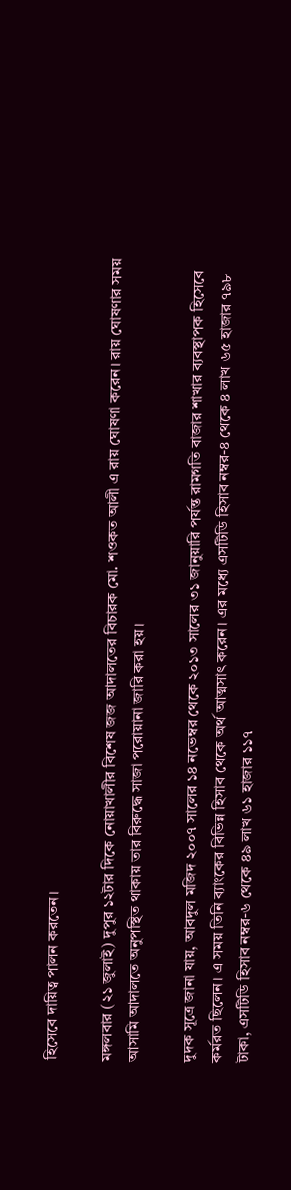হিসেবে দায়িত্ব পালন করতেন।

মঙ্গলবার (২১ জুলাই) দুপুর ১২টার দিকে নোয়াখালীর বিশেষ জজ আদালতের বিচারক মো. শওকত আলী এ রায় ঘোষণা করেন। রায় ঘোষণার সময় আসামি আদালতে অনুপস্থিত থাকায় তার বিরুদ্ধে সাজা পরোয়ানা জারি করা হয়।

দুদক সূত্রে জানা যায়, আবদুল মজিদ ২০০৭ সালের ১৪ নভেম্বর থেকে ২০১৩ সালের ৩১ জানুয়ারি পর্যন্ত রামগতি বাজার শাখার ব্যবস্থাপক হিসেবে কর্মরত ছিলেন। এ সময় তিনি ব্যাংকের বিভিন্ন হিসাব থেকে অর্থ আত্মসাৎ করেন। এর মধ্যে এসটিডি হিসাব নম্বর-৪ থেকে ৪ লাখ ৬৫ হাজার ৭৯৮ টাকা, এসটিডি হিসাব নম্বর-৬ থেকে ৪৯ লাখ ৬১ হাজার ১১৭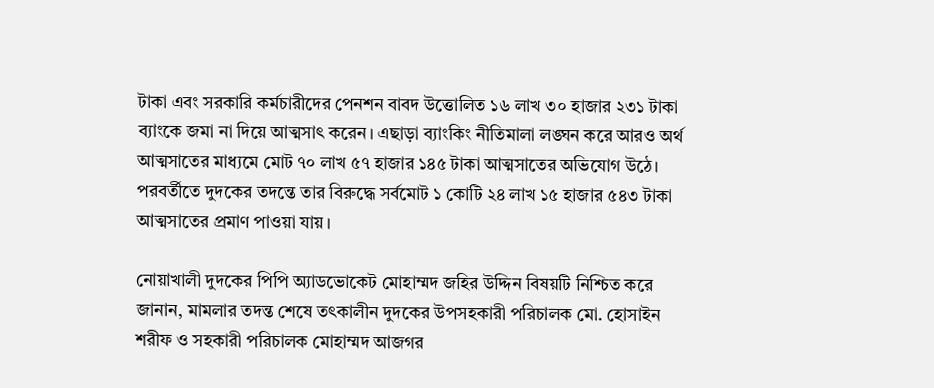টাকা এবং সরকারি কর্মচারীদের পেনশন বাবদ উত্তোলিত ১৬ লাখ ৩০ হাজার ২৩১ টাকা ব্যাংকে জমা না দিয়ে আত্মসাৎ করেন। এছাড়া ব্যাংকিং নীতিমালা লঙ্ঘন করে আরও অর্থ আত্মসাতের মাধ্যমে মোট ৭০ লাখ ৫৭ হাজার ১৪৫ টাকা আত্মসাতের অভিযোগ উঠে। পরবর্তীতে দুদকের তদন্তে তার বিরুদ্ধে সর্বমোট ১ কোটি ২৪ লাখ ১৫ হাজার ৫৪৩ টাকা আত্মসাতের প্রমাণ পাওয়া যায়।

নোয়াখালী দুদকের পিপি অ্যাডভোকেট মোহাম্মদ জহির উদ্দিন বিষয়টি নিশ্চিত করে জানান, মামলার তদন্ত শেষে তৎকালীন দুদকের উপসহকারী পরিচালক মো. হোসাইন শরীফ ও সহকারী পরিচালক মোহাম্মদ আজগর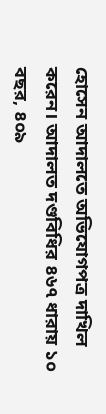হোসেন আদালতে অভিযোগপত্র দাখিল করেন। আদালত দণ্ডবিধির ৪৬৭ ধারায় ১০ বছর, ৪০৯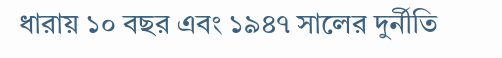ধারায় ১০ বছর এবং ১৯৪৭ সালের দুর্নীতি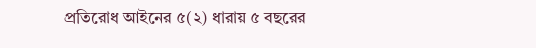প্রতিরোধ আইনের ৫(২) ধারায় ৫ বছরের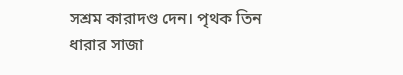সশ্রম কারাদণ্ড দেন। পৃথক তিন ধারার সাজা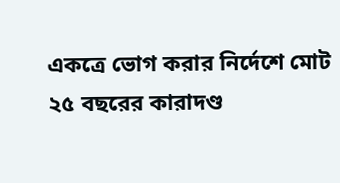একত্রে ভোগ করার নির্দেশে মোট ২৫ বছরের কারাদণ্ড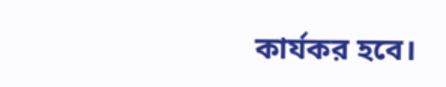কার্যকর হবে।